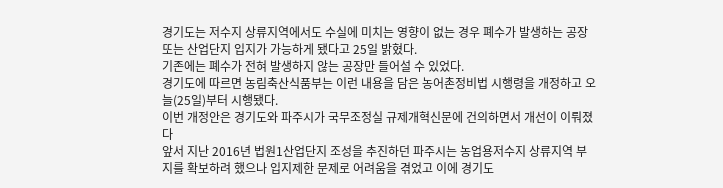경기도는 저수지 상류지역에서도 수실에 미치는 영향이 없는 경우 폐수가 발생하는 공장 또는 산업단지 입지가 가능하게 됐다고 25일 밝혔다.
기존에는 폐수가 전혀 발생하지 않는 공장만 들어설 수 있었다.
경기도에 따르면 농림축산식품부는 이런 내용을 담은 농어촌정비법 시행령을 개정하고 오늘(25일)부터 시행됐다.
이번 개정안은 경기도와 파주시가 국무조정실 규제개혁신문에 건의하면서 개선이 이뤄졌다
앞서 지난 2016년 법원1산업단지 조성을 추진하던 파주시는 농업용저수지 상류지역 부지를 확보하려 했으나 입지제한 문제로 어려움을 겪었고 이에 경기도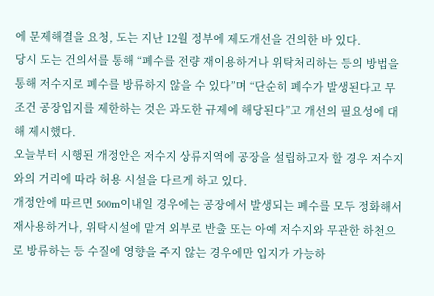에 문제해결을 요청, 도는 지난 12월 정부에 제도개선을 건의한 바 있다.
당시 도는 건의서를 통해 “폐수를 전량 재이용하거나 위탁처리하는 등의 방법을 통해 저수지로 폐수를 방류하지 않을 수 있다”며 “단순히 폐수가 발생된다고 무조건 공장입지를 제한하는 것은 과도한 규제에 해당된다”고 개선의 필요성에 대해 제시했다.
오늘부터 시행된 개정안은 저수지 상류지역에 공장을 설립하고자 할 경우 저수지와의 거리에 따라 허용 시설을 다르게 하고 있다.
개정안에 따르면 500m이내일 경우에는 공장에서 발생되는 폐수를 모두 정화해서 재사용하거나, 위탁시설에 맡겨 외부로 반출 또는 아예 저수지와 무관한 하천으로 방류하는 등 수질에 영향을 주지 않는 경우에만 입지가 가능하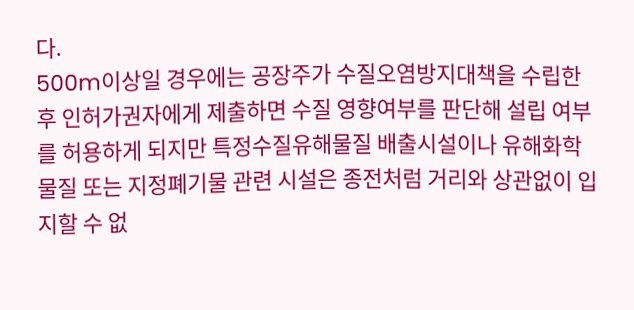다.
500m이상일 경우에는 공장주가 수질오염방지대책을 수립한 후 인허가권자에게 제출하면 수질 영향여부를 판단해 설립 여부를 허용하게 되지만 특정수질유해물질 배출시설이나 유해화학물질 또는 지정폐기물 관련 시설은 종전처럼 거리와 상관없이 입지할 수 없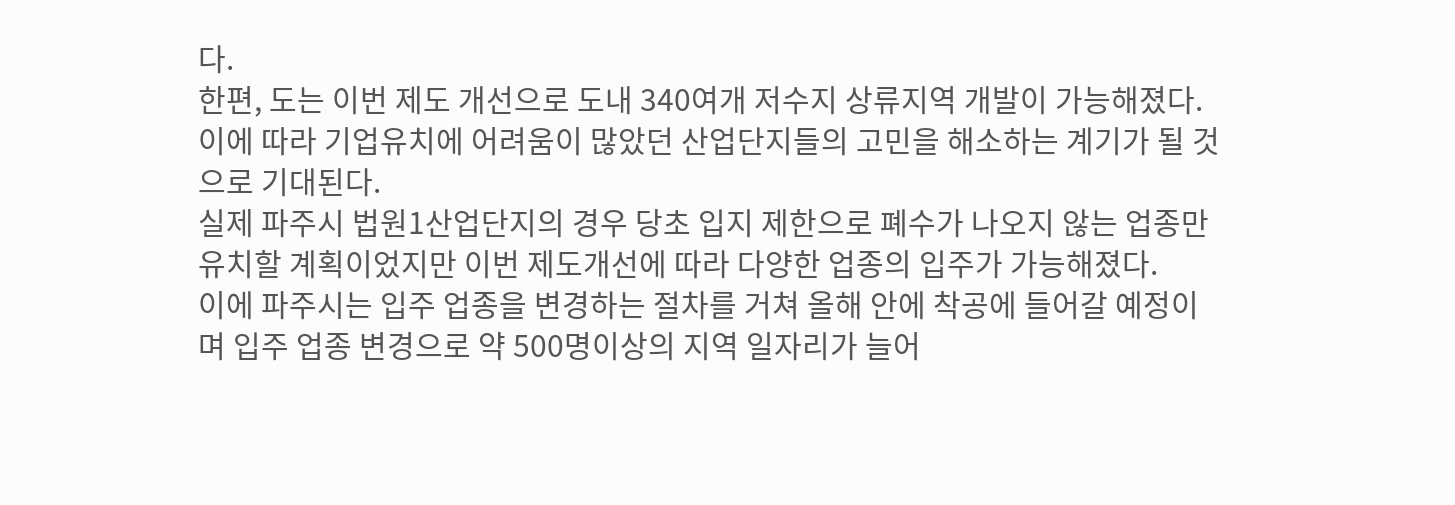다.
한편, 도는 이번 제도 개선으로 도내 340여개 저수지 상류지역 개발이 가능해졌다.
이에 따라 기업유치에 어려움이 많았던 산업단지들의 고민을 해소하는 계기가 될 것으로 기대된다.
실제 파주시 법원1산업단지의 경우 당초 입지 제한으로 폐수가 나오지 않는 업종만 유치할 계획이었지만 이번 제도개선에 따라 다양한 업종의 입주가 가능해졌다.
이에 파주시는 입주 업종을 변경하는 절차를 거쳐 올해 안에 착공에 들어갈 예정이며 입주 업종 변경으로 약 500명이상의 지역 일자리가 늘어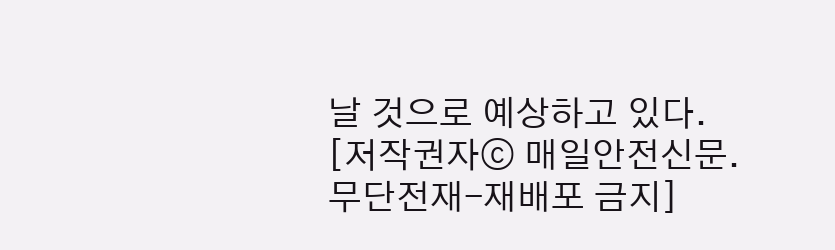날 것으로 예상하고 있다.
[저작권자ⓒ 매일안전신문. 무단전재-재배포 금지]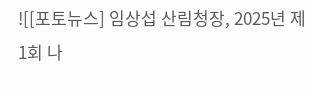![[포토뉴스] 임상섭 산림청장, 2025년 제1회 나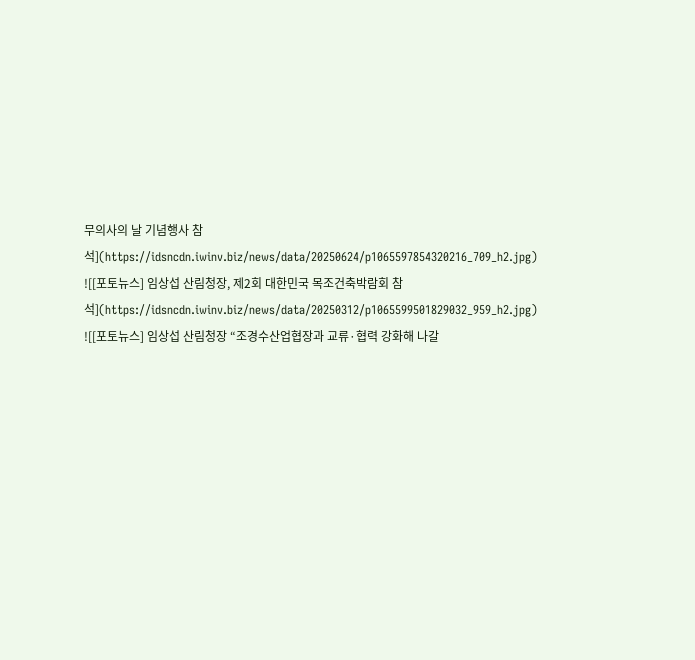무의사의 날 기념행사 참석](https://idsncdn.iwinv.biz/news/data/20250624/p1065597854320216_709_h2.jpg)
![[포토뉴스] 임상섭 산림청장, 제2회 대한민국 목조건축박람회 참석](https://idsncdn.iwinv.biz/news/data/20250312/p1065599501829032_959_h2.jpg)
![[포토뉴스] 임상섭 산림청장 “조경수산업협장과 교류·협력 강화해 나갈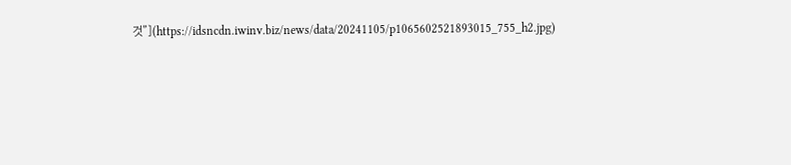것”](https://idsncdn.iwinv.biz/news/data/20241105/p1065602521893015_755_h2.jpg)